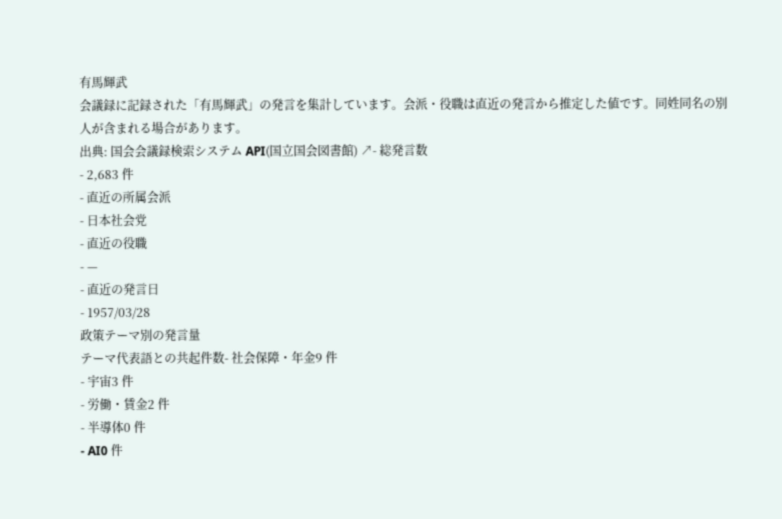有馬輝武
会議録に記録された「有馬輝武」の発言を集計しています。会派・役職は直近の発言から推定した値です。同姓同名の別人が含まれる場合があります。
出典: 国会会議録検索システム API(国立国会図書館) ↗- 総発言数
- 2,683 件
- 直近の所属会派
- 日本社会党
- 直近の役職
- —
- 直近の発言日
- 1957/03/28
政策テーマ別の発言量
テーマ代表語との共起件数- 社会保障・年金9 件
- 宇宙3 件
- 労働・賃金2 件
- 半導体0 件
- AI0 件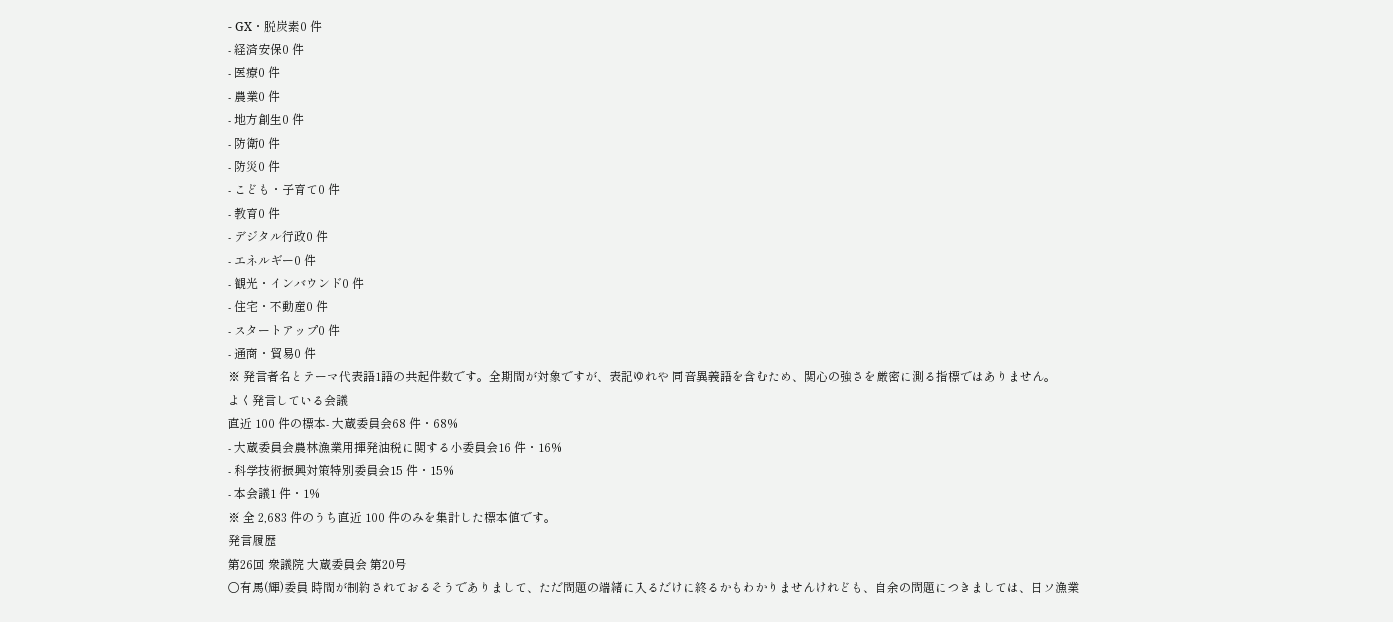- GX・脱炭素0 件
- 経済安保0 件
- 医療0 件
- 農業0 件
- 地方創生0 件
- 防衛0 件
- 防災0 件
- こども・子育て0 件
- 教育0 件
- デジタル行政0 件
- エネルギー0 件
- 観光・インバウンド0 件
- 住宅・不動産0 件
- スタートアップ0 件
- 通商・貿易0 件
※ 発言者名とテーマ代表語1語の共起件数です。全期間が対象ですが、表記ゆれや 同音異義語を含むため、関心の強さを厳密に測る指標ではありません。
よく発言している会議
直近 100 件の標本- 大蔵委員会68 件・68%
- 大蔵委員会農林漁業用揮発油税に関する小委員会16 件・16%
- 科学技術振興対策特別委員会15 件・15%
- 本会議1 件・1%
※ 全 2,683 件のうち直近 100 件のみを集計した標本値です。
発言履歴
第26回 衆議院 大蔵委員会 第20号
○有馬(輝)委員 時間が制約されておるそうでありまして、ただ問題の端緒に入るだけに終るかもわかりませんけれども、自余の問題につきましては、日ソ漁業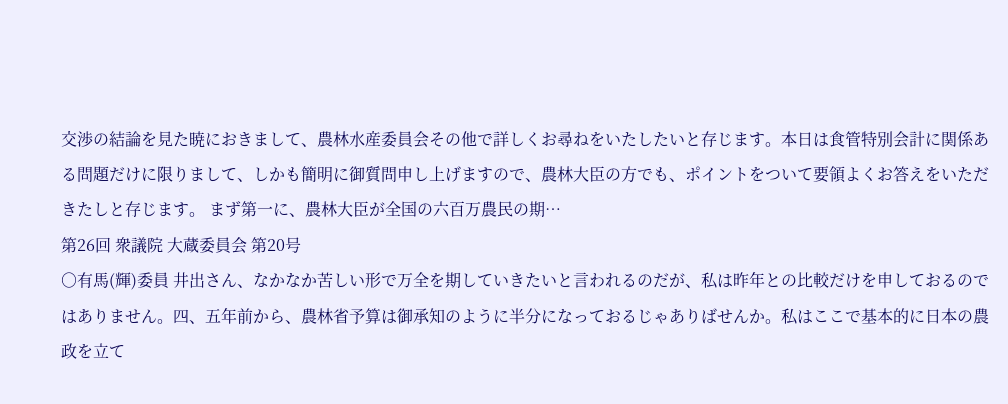交渉の結論を見た暁におきまして、農林水産委員会その他で詳しくお尋ねをいたしたいと存じます。本日は食管特別会計に関係ある問題だけに限りまして、しかも簡明に御質問申し上げますので、農林大臣の方でも、ポイントをついて要領よくお答えをいただきたしと存じます。 まず第一に、農林大臣が全国の六百万農民の期…
第26回 衆議院 大蔵委員会 第20号
○有馬(輝)委員 井出さん、なかなか苦しい形で万全を期していきたいと言われるのだが、私は昨年との比較だけを申しておるのではありません。四、五年前から、農林省予算は御承知のように半分になっておるじゃありばせんか。私はここで基本的に日本の農政を立て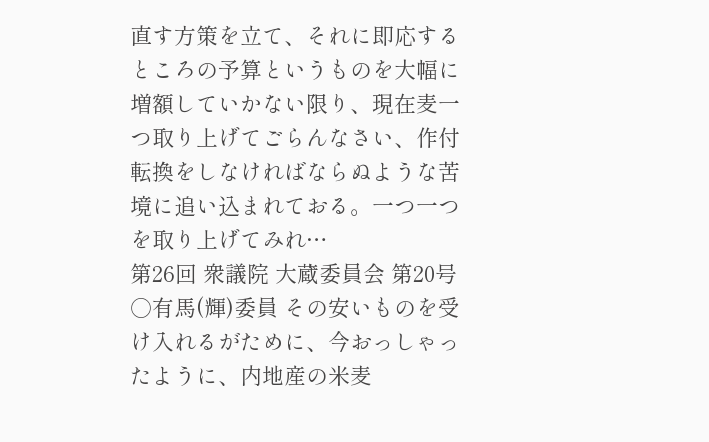直す方策を立て、それに即応するところの予算というものを大幅に増額していかない限り、現在麦一つ取り上げてごらんなさい、作付転換をしなければならぬような苦境に追い込まれておる。一つ一つを取り上げてみれ…
第26回 衆議院 大蔵委員会 第20号
○有馬(輝)委員 その安いものを受け入れるがために、今おっしゃったように、内地産の米麦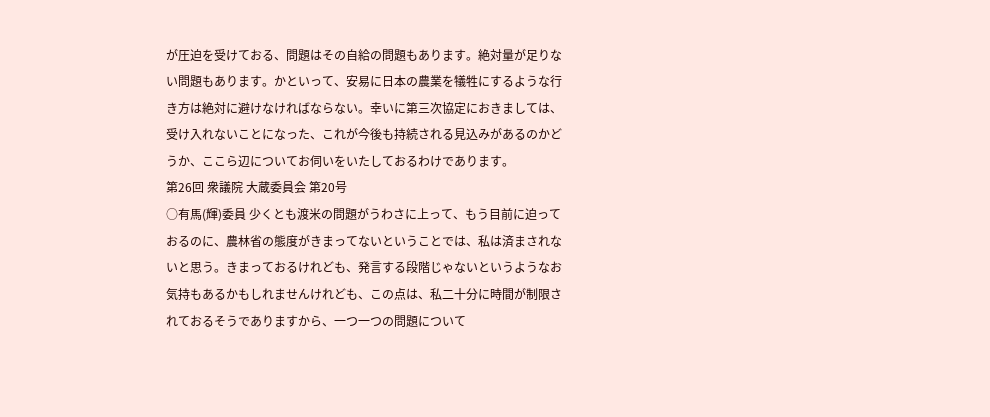が圧迫を受けておる、問題はその自給の問題もあります。絶対量が足りない問題もあります。かといって、安易に日本の農業を犠牲にするような行き方は絶対に避けなければならない。幸いに第三次協定におきましては、受け入れないことになった、これが今後も持続される見込みがあるのかどうか、ここら辺についてお伺いをいたしておるわけであります。
第26回 衆議院 大蔵委員会 第20号
○有馬(輝)委員 少くとも渡米の問題がうわさに上って、もう目前に迫っておるのに、農林省の態度がきまってないということでは、私は済まされないと思う。きまっておるけれども、発言する段階じゃないというようなお気持もあるかもしれませんけれども、この点は、私二十分に時間が制限されておるそうでありますから、一つ一つの問題について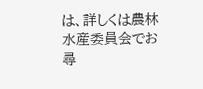は、詳しくは農林水産委員会でお尋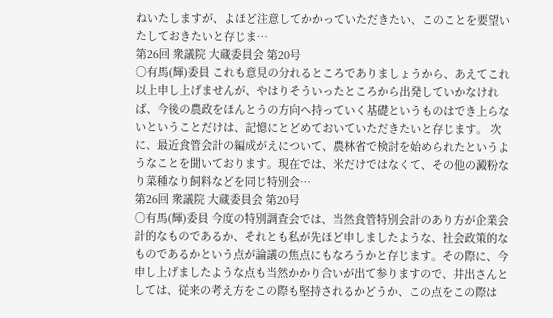ねいたしますが、よほど注意してかかっていただきたい、このことを要望いたしておきたいと存じま…
第26回 衆議院 大蔵委員会 第20号
○有馬(輝)委員 これも意見の分れるところでありましょうから、あえてこれ以上申し上げませんが、やはりそういったところから出発していかなければ、今後の農政をほんとうの方向へ持っていく基礎というものはでき上らないということだけは、記憶にとどめておいていただきたいと存じます。 次に、最近食管会計の編成がえについて、農林省で検討を始められたというようなことを聞いております。現在では、米だけではなくて、その他の澱粉なり菜種なり飼料などを同じ特別会…
第26回 衆議院 大蔵委員会 第20号
○有馬(輝)委員 今度の特別調査会では、当然食管特別会計のあり方が企業会計的なものであるか、それとも私が先ほど申しましたような、社会政策的なものであるかという点が論議の焦点にもなろうかと存じます。その際に、今申し上げましたような点も当然かかり合いが出て参りますので、井出さんとしては、従来の考え方をこの際も堅持されるかどうか、この点をこの際は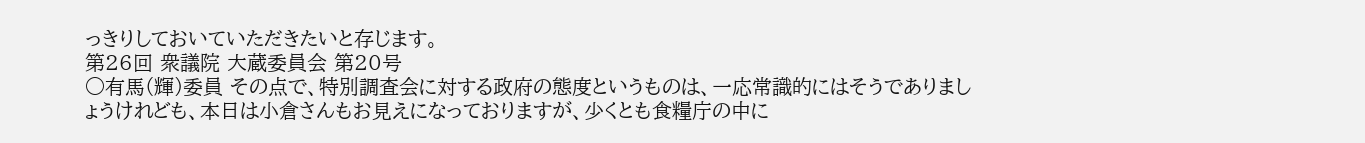っきりしておいていただきたいと存じます。
第26回 衆議院 大蔵委員会 第20号
○有馬(輝)委員 その点で、特別調査会に対する政府の態度というものは、一応常識的にはそうでありましょうけれども、本日は小倉さんもお見えになっておりますが、少くとも食糧庁の中に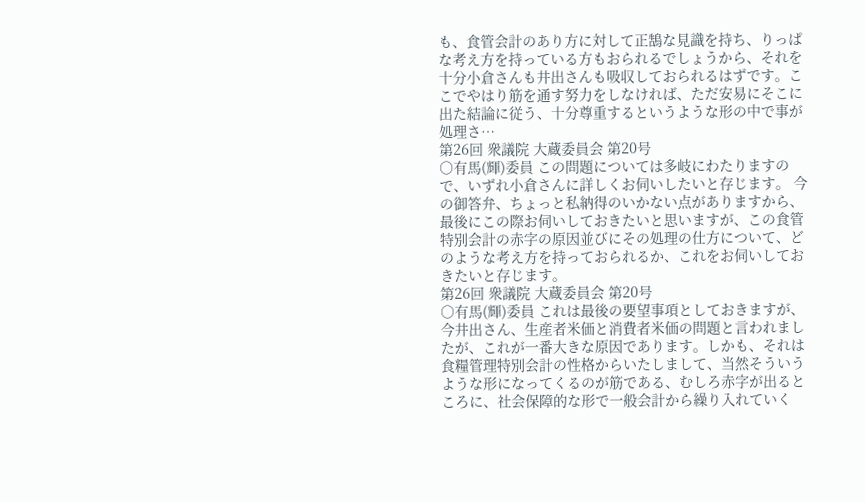も、食管会計のあり方に対して正鵠な見識を持ち、りっぱな考え方を持っている方もおられるでしょうから、それを十分小倉さんも井出さんも吸収しておられるはずです。ここでやはり筋を通す努力をしなければ、ただ安易にそこに出た結論に従う、十分尊重するというような形の中で事が処理さ…
第26回 衆議院 大蔵委員会 第20号
○有馬(輝)委員 この問題については多岐にわたりますので、いずれ小倉さんに詳しくお伺いしたいと存じます。 今の御答弁、ちょっと私納得のいかない点がありますから、最後にこの際お伺いしておきたいと思いますが、この食管特別会計の赤字の原因並びにその処理の仕方について、どのような考え方を持っておられるか、これをお伺いしておきたいと存じます。
第26回 衆議院 大蔵委員会 第20号
○有馬(輝)委員 これは最後の要望事項としておきますが、今井出さん、生産者米価と消費者米価の問題と言われましたが、これが一番大きな原因であります。しかも、それは食糧管理特別会計の性格からいたしまして、当然そういうような形になってくるのが筋である、むしろ赤字が出るところに、社会保障的な形で一般会計から繰り入れていく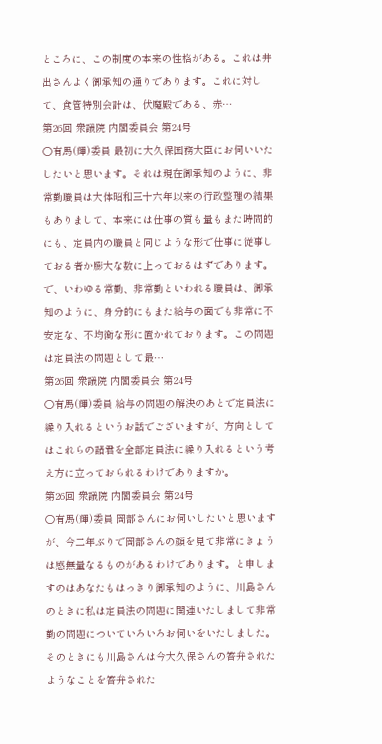ところに、この制度の本来の性格がある。これは井出さんよく御承知の通りであります。これに対して、食管特別会計は、伏魔殿である、赤…
第26回 衆議院 内閣委員会 第24号
○有馬(輝)委員 最初に大久保国務大臣にお伺いいたしたいと思います。それは現在御承知のように、非常勤職員は大体昭和三十六年以来の行政整理の結果もありまして、本来には仕事の質も量もまた時間的にも、定員内の職員と同じような形で仕事に従事しておる者か膨大な数に上っておるはずであります。で、いわゆる常勤、非常勤といわれる職員は、御承知のように、身分的にもまた給与の面でも非常に不安定な、不均衡な形に置かれております。この問題は定員法の問題として最…
第26回 衆議院 内閣委員会 第24号
○有馬(輝)委員 給与の問題の解決のあとで定員法に繰り入れるというお話でございますが、方向としてはこれらの諸君を全部定員法に繰り入れるという考え方に立っておられるわけでありますか。
第26回 衆議院 内閣委員会 第24号
○有馬(輝)委員 岡部さんにお伺いしたいと思いますが、今二年ぶりで岡部さんの顔を見て非常にきょうは感無量なるものがあるわけであります。と申しますのはあなたもはっきり御承知のように、川島さんのときに私は定員法の問題に関連いたしまして非常勤の問題についていろいろお伺いをいたしました。そのときにも川島さんは今大久保さんの答弁されたようなことを答弁された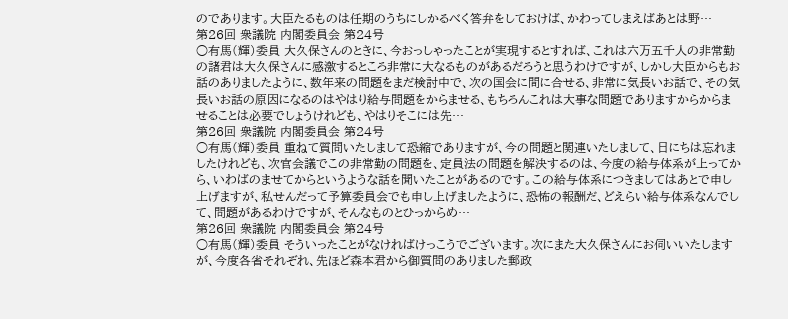のであります。大臣たるものは任期のうちにしかるべく答弁をしておけば、かわってしまえばあとは野…
第26回 衆議院 内閣委員会 第24号
○有馬(輝)委員 大久保さんのときに、今おっしゃったことが実現するとすれば、これは六万五千人の非常勤の諸君は大久保さんに感激するところ非常に大なるものがあるだろうと思うわけですが、しかし大臣からもお話のありましたように、数年来の問題をまだ検討中で、次の国会に間に合せる、非常に気長いお話で、その気長いお話の原因になるのはやはり給与問題をからませる、もちろんこれは大事な問題でありますからからませることは必要でしょうけれども、やはりそこには先…
第26回 衆議院 内閣委員会 第24号
○有馬(輝)委員 重ねて質問いたしまして恐縮でありますが、今の問題と関連いたしまして、日にちは忘れましたけれども、次官会議でこの非常勤の問題を、定員法の問題を解決するのは、今度の給与体系が上ってから、いわばのませてからというような話を聞いたことがあるのです。この給与体系につきましてはあとで申し上げますが、私せんだって予算委員会でも申し上げましたように、恐怖の報酬だ、どえらい給与体系なんでして、問題があるわけですが、そんなものとひっからめ…
第26回 衆議院 内閣委員会 第24号
○有馬(輝)委員 そういったことがなければけっこうでございます。次にまた大久保さんにお伺いいたしますが、今度各省それぞれ、先ほど森本君から御質問のありました郵政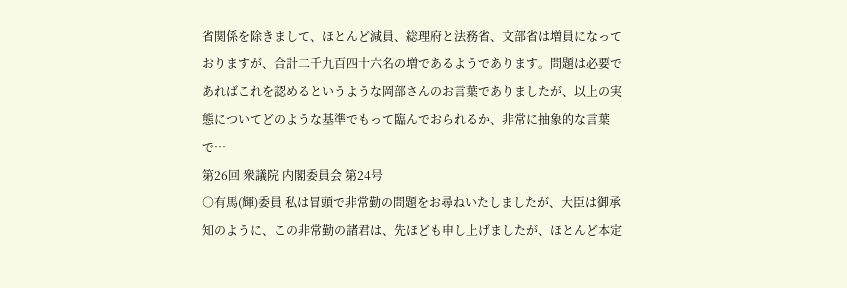省関係を除きまして、ほとんど減員、総理府と法務省、文部省は増員になっておりますが、合計二千九百四十六名の増であるようであります。問題は必要であればこれを認めるというような岡部さんのお言葉でありましたが、以上の実態についてどのような基準でもって臨んでおられるか、非常に抽象的な言葉で…
第26回 衆議院 内閣委員会 第24号
○有馬(輝)委員 私は冒頭で非常勤の問題をお尋ねいたしましたが、大臣は御承知のように、この非常勤の諸君は、先ほども申し上げましたが、ほとんど本定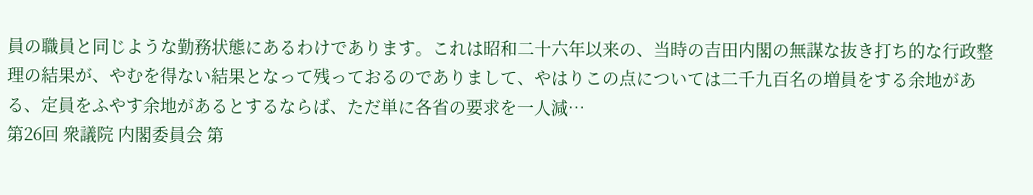員の職員と同じような勤務状態にあるわけであります。これは昭和二十六年以来の、当時の吉田内閣の無謀な抜き打ち的な行政整理の結果が、やむを得ない結果となって残っておるのでありまして、やはりこの点については二千九百名の増員をする余地がある、定員をふやす余地があるとするならば、ただ単に各省の要求を一人減…
第26回 衆議院 内閣委員会 第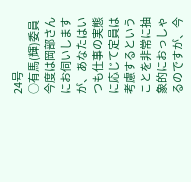24号
○有馬(輝)委員 今度は岡部さんにお伺いしますが、あなたはいつも仕事の実態に応じて定員は考慮するということを非常に抽象的におっしゃるのですが、今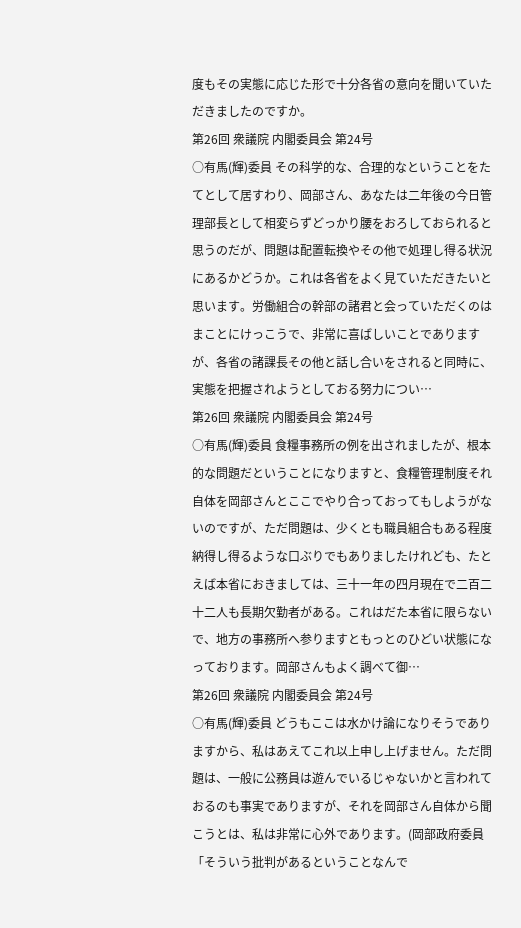度もその実態に応じた形で十分各省の意向を聞いていただきましたのですか。
第26回 衆議院 内閣委員会 第24号
○有馬(輝)委員 その科学的な、合理的なということをたてとして居すわり、岡部さん、あなたは二年後の今日管理部長として相変らずどっかり腰をおろしておられると思うのだが、問題は配置転換やその他で処理し得る状況にあるかどうか。これは各省をよく見ていただきたいと思います。労働組合の幹部の諸君と会っていただくのはまことにけっこうで、非常に喜ばしいことでありますが、各省の諸課長その他と話し合いをされると同時に、実態を把握されようとしておる努力につい…
第26回 衆議院 内閣委員会 第24号
○有馬(輝)委員 食糧事務所の例を出されましたが、根本的な問題だということになりますと、食糧管理制度それ自体を岡部さんとここでやり合っておってもしようがないのですが、ただ問題は、少くとも職員組合もある程度納得し得るような口ぶりでもありましたけれども、たとえば本省におきましては、三十一年の四月現在で二百二十二人も長期欠勤者がある。これはだた本省に限らないで、地方の事務所へ参りますともっとのひどい状態になっております。岡部さんもよく調べて御…
第26回 衆議院 内閣委員会 第24号
○有馬(輝)委員 どうもここは水かけ論になりそうでありますから、私はあえてこれ以上申し上げません。ただ問題は、一般に公務員は遊んでいるじゃないかと言われておるのも事実でありますが、それを岡部さん自体から聞こうとは、私は非常に心外であります。(岡部政府委員「そういう批判があるということなんで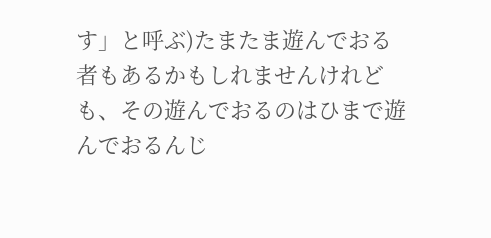す」と呼ぶ)たまたま遊んでおる者もあるかもしれませんけれども、その遊んでおるのはひまで遊んでおるんじ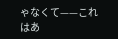ゃなくて——これはあ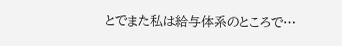とでまた私は給与体系のところで…